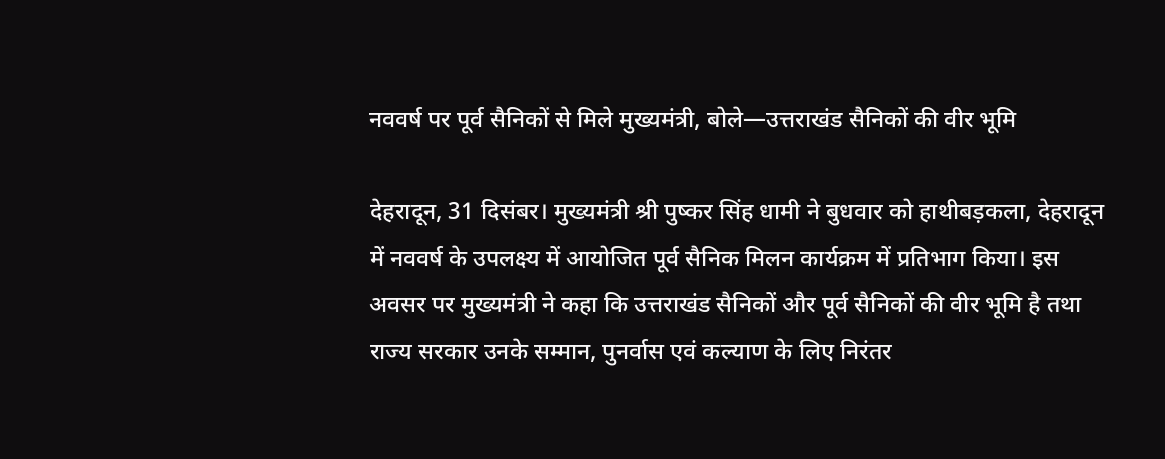नववर्ष पर पूर्व सैनिकों से मिले मुख्यमंत्री, बोले—उत्तराखंड सैनिकों की वीर भूमि

देहरादून, 31 दिसंबर। मुख्यमंत्री श्री पुष्कर सिंह धामी ने बुधवार को हाथीबड़कला, देहरादून में नववर्ष के उपलक्ष्य में आयोजित पूर्व सैनिक मिलन कार्यक्रम में प्रतिभाग किया। इस अवसर पर मुख्यमंत्री ने कहा कि उत्तराखंड सैनिकों और पूर्व सैनिकों की वीर भूमि है तथा राज्य सरकार उनके सम्मान, पुनर्वास एवं कल्याण के लिए निरंतर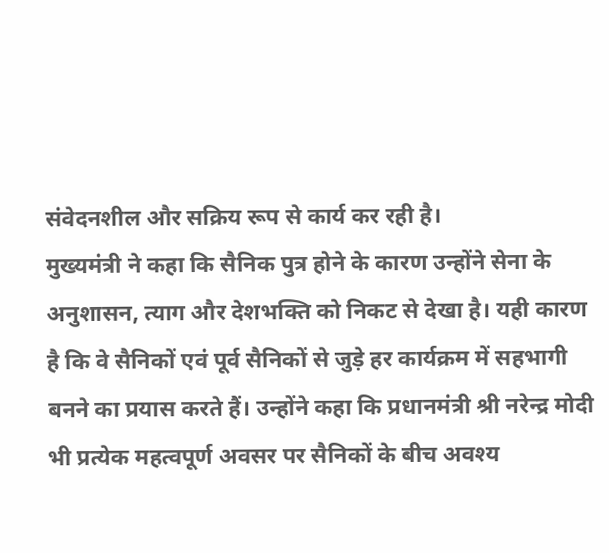संवेदनशील और सक्रिय रूप से कार्य कर रही है।
मुख्यमंत्री ने कहा कि सैनिक पुत्र होने के कारण उन्होंने सेना के अनुशासन, त्याग और देशभक्ति को निकट से देखा है। यही कारण है कि वे सैनिकों एवं पूर्व सैनिकों से जुड़े हर कार्यक्रम में सहभागी बनने का प्रयास करते हैं। उन्होंने कहा कि प्रधानमंत्री श्री नरेन्द्र मोदी भी प्रत्येक महत्वपूर्ण अवसर पर सैनिकों के बीच अवश्य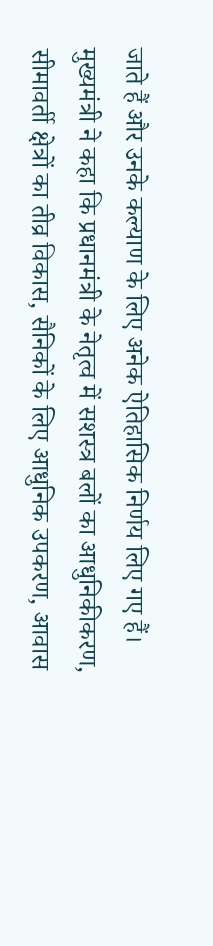जाते हैं और उनके कल्याण के लिए अनेक ऐतिहासिक निर्णय लिए गए हैं।
मुख्यमंत्री ने कहा कि प्रधानमंत्री के नेतृत्व में सशस्त्र बलों का आधुनिकीकरण, सीमावर्ती क्षेत्रों का तीव्र विकास, सैनिकों के लिए आधुनिक उपकरण, आवास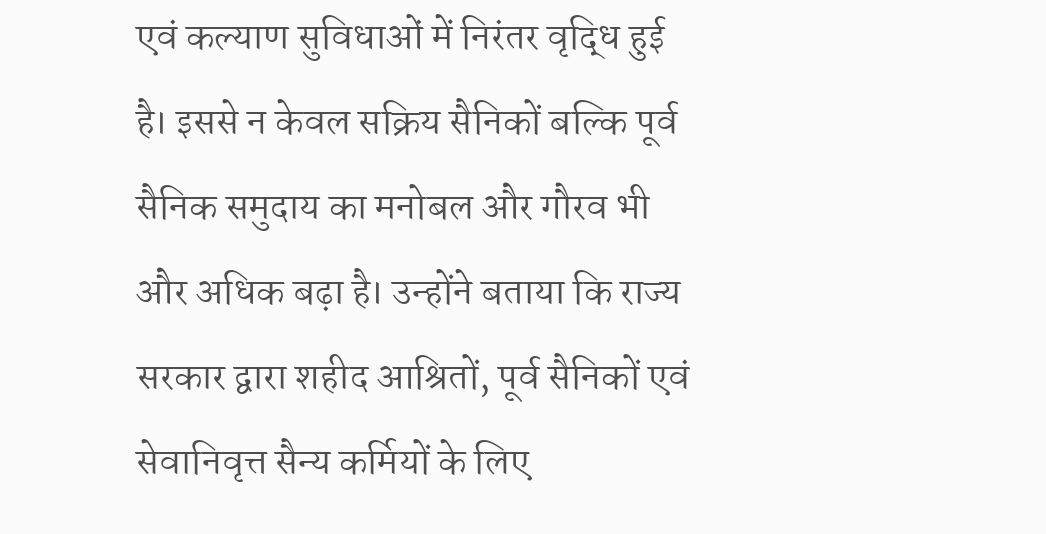एवं कल्याण सुविधाओं में निरंतर वृद्धि हुई है। इससे न केवल सक्रिय सैनिकों बल्कि पूर्व सैनिक समुदाय का मनोबल और गौरव भी और अधिक बढ़ा है। उन्होंने बताया कि राज्य सरकार द्वारा शहीद आश्रितों, पूर्व सैनिकों एवं सेवानिवृत्त सैन्य कर्मियों के लिए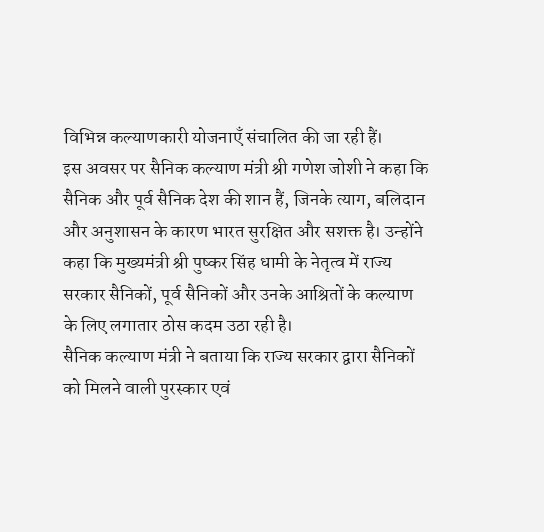विभिन्न कल्याणकारी योजनाएँ संचालित की जा रही हैं।
इस अवसर पर सैनिक कल्याण मंत्री श्री गणेश जोशी ने कहा कि सैनिक और पूर्व सैनिक देश की शान हैं, जिनके त्याग, बलिदान और अनुशासन के कारण भारत सुरक्षित और सशक्त है। उन्होंने कहा कि मुख्यमंत्री श्री पुष्कर सिंह धामी के नेतृत्व में राज्य सरकार सैनिकों, पूर्व सैनिकों और उनके आश्रितों के कल्याण के लिए लगातार ठोस कदम उठा रही है।
सैनिक कल्याण मंत्री ने बताया कि राज्य सरकार द्वारा सैनिकों को मिलने वाली पुरस्कार एवं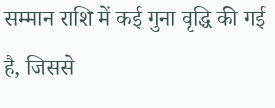सम्मान राशि में कई गुना वृद्धि की गई है, जिससे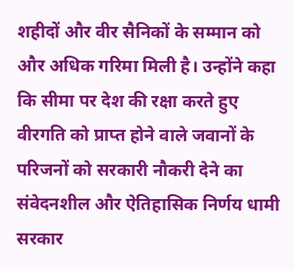शहीदों और वीर सैनिकों के सम्मान को और अधिक गरिमा मिली है। उन्होंने कहा कि सीमा पर देश की रक्षा करते हुए वीरगति को प्राप्त होने वाले जवानों के परिजनों को सरकारी नौकरी देने का संवेदनशील और ऐतिहासिक निर्णय धामी सरकार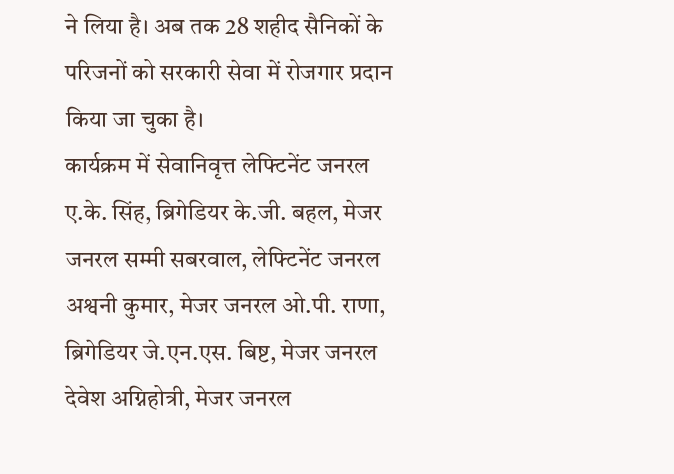ने लिया है। अब तक 28 शहीद सैनिकों के परिजनों को सरकारी सेवा में रोजगार प्रदान किया जा चुका है।
कार्यक्रम में सेवानिवृत्त लेफ्टिनेंट जनरल ए.के. सिंह, ब्रिगेडियर के.जी. बहल, मेजर जनरल सम्मी सबरवाल, लेफ्टिनेंट जनरल अश्वनी कुमार, मेजर जनरल ओ.पी. राणा, ब्रिगेडियर जे.एन.एस. बिष्ट, मेजर जनरल देवेश अग्निहोत्री, मेजर जनरल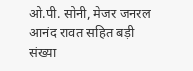ओ.पी. सोनी, मेजर जनरल आनंद रावत सहित बड़ी संख्या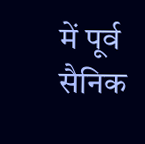में पूर्व सैनिक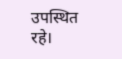उपस्थित रहे।